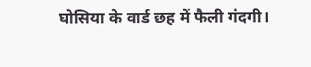घोसिया के वार्ड छह में फैली गंदगी।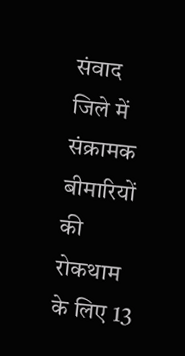संवाद
जिले में संक्रामक बीमारियों की रोकथाम के लिए 13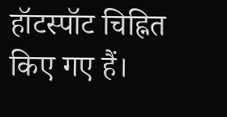हॉटस्पॉट चिह्नित किए गए हैं।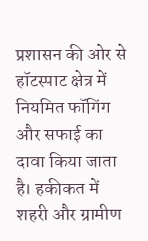प्रशासन की ओर से हॉटस्पाट क्षेत्र में नियमित फॉगिंग और सफाई का दावा किया जाता है। हकीकत में शहरी और ग्रामीण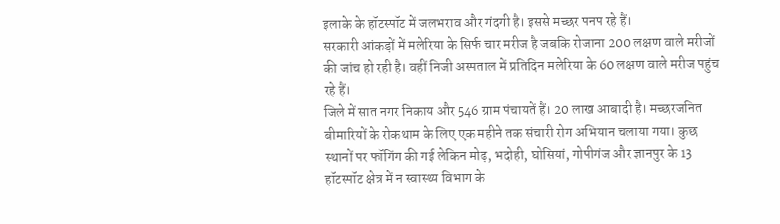इलाके के हॉटस्पॉट में जलभराव और गंदगी है। इससे मच्छर पनप रहे हैं।
सरकारी आंकड़ों में मलेरिया के सिर्फ चार मरीज है जबकि रोजाना 200 लक्षण वाले मरीजों की जांच हो रही है। वहीं निजी अस्पताल में प्रतिदिन मलेरिया के 60 लक्षण वाले मरीज पहुंच रहे हैं।
जिले में सात नगर निकाय और 546 ग्राम पंचायतें हैं। 20 लाख आबादी है। मच्छरजनित बीमारियों के रोकथाम के लिए एक महीने तक संचारी रोग अभियान चलाया गया। कुछ स्थानों पर फॉगिंग की गई लेकिन मोढ़, भदोही, घोसियां, गोपीगंज और ज्ञानपुर के 13 हॉटस्पॉट क्षेत्र में न स्वास्थ्य विभाग के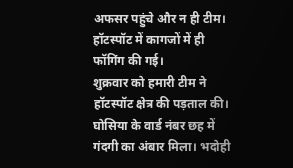अफसर पहुंचे और न ही टीम। हॉटस्पॉट में कागजों में ही फॉगिंग की गई।
शुक्रवार को हमारी टीम ने हॉटस्पॉट क्षेत्र की पड़ताल की। घोसिया के वार्ड नंबर छह में गंदगी का अंबार मिला। भदोही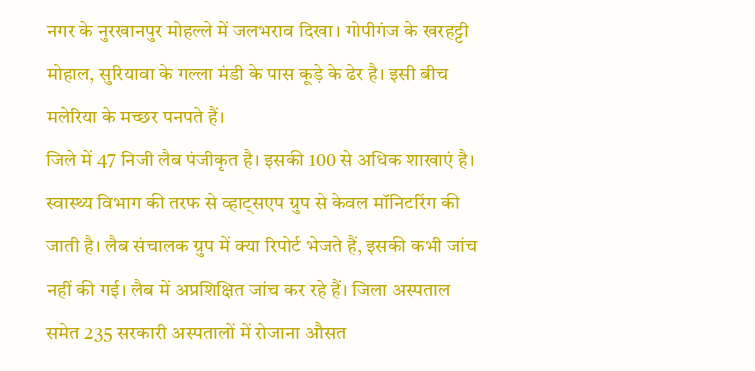नगर के नुरखानपुर मोहल्ले में जलभराव दिखा। गोपीगंज के खरहट्टी मोहाल, सुरियावा के गल्ला मंडी के पास कूड़े के ढेर है। इसी बीच मलेरिया के मच्छर पनपते हैं।
जिले में 47 निजी लैब पंजीकृत है। इसकी 100 से अधिक शाखाएं है। स्वास्थ्य विभाग की तरफ से व्हाट्सएप ग्रुप से केवल मॉनिटरिंग की जाती है। लैब संचालक ग्रुप में क्या रिपोर्ट भेजते हैं, इसकी कभी जांच नहीं की गई। लैब में अप्रशिक्षित जांच कर रहे हैं। जिला अस्पताल समेत 235 सरकारी अस्पतालों में रोजाना औसत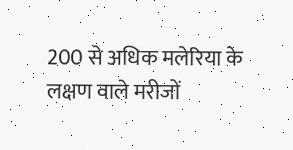200 से अधिक मलेरिया के लक्षण वाले मरीजों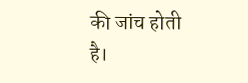की जांच होती है।